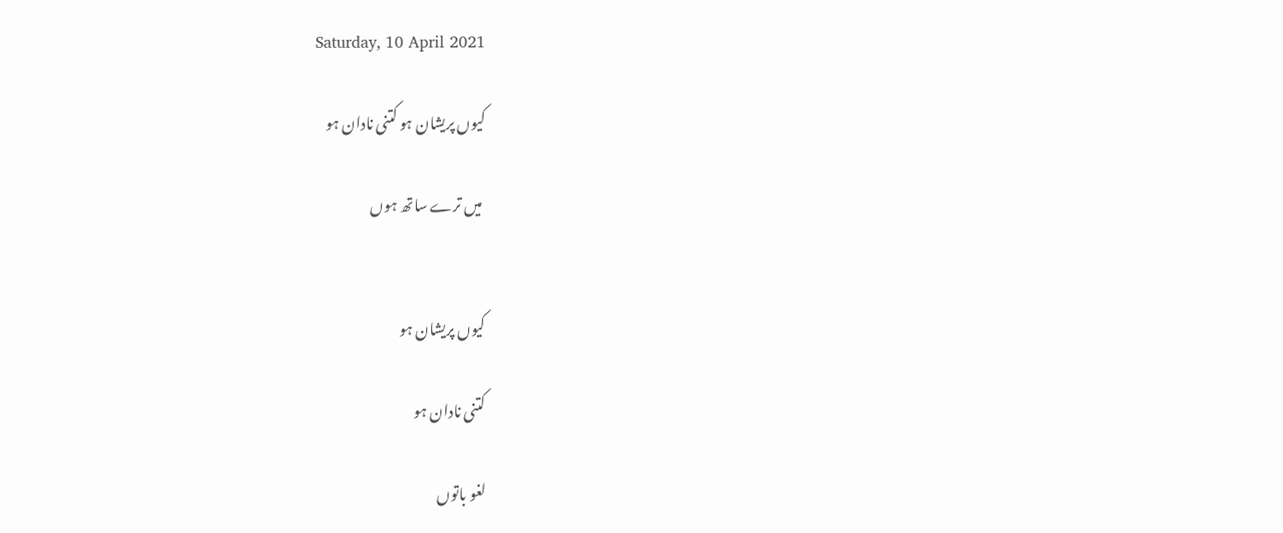Saturday, 10 April 2021

کیوں پریشان ہو کتنی نادان ہو

 میں ترے ساتھ ہوں


کیوں پریشان ہو

کتنی نادان ہو

لغو باتوں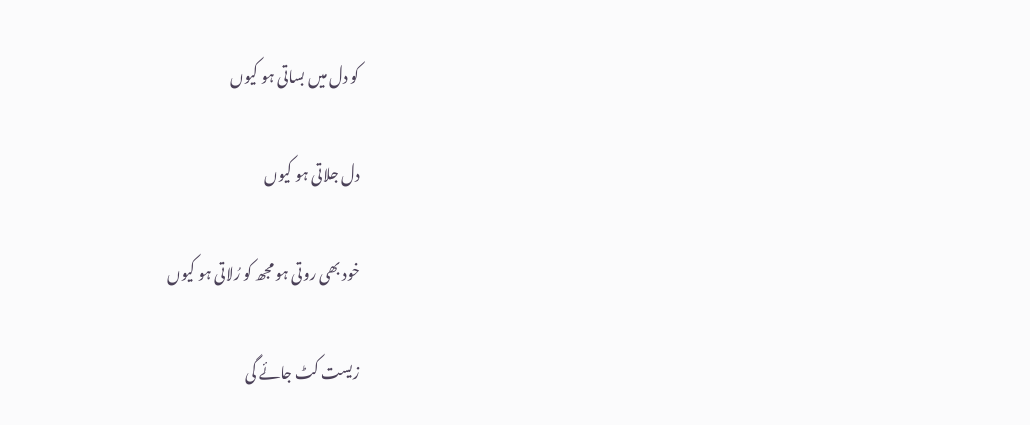کو دل میں بساتی ہو کیوں

دل جلاتی ہو کیوں

خود بھی روتی ہو مجھ کو رُلاتی ہو کیوں

زیست کٹ جائے گی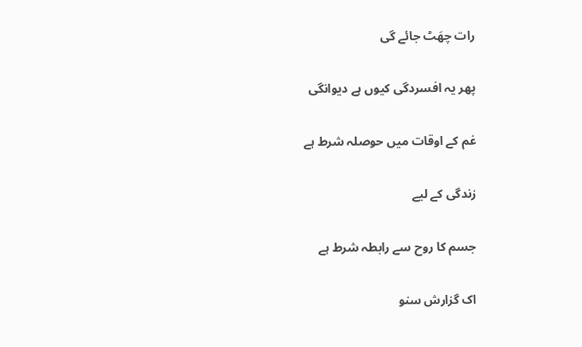رات چھَٹ جائے گی

پھر یہ افسردگی کیوں ہے دیوانگی

غم کے اوقات میں حوصلہ شرط ہے

زندگی کے لیے

جسم کا روح سے رابطہ شرط ہے

اک گزارش سنو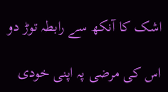اشک کا آنکھ سے رابطہ توڑ دو

اس کی مرضی پہ اپنی خودی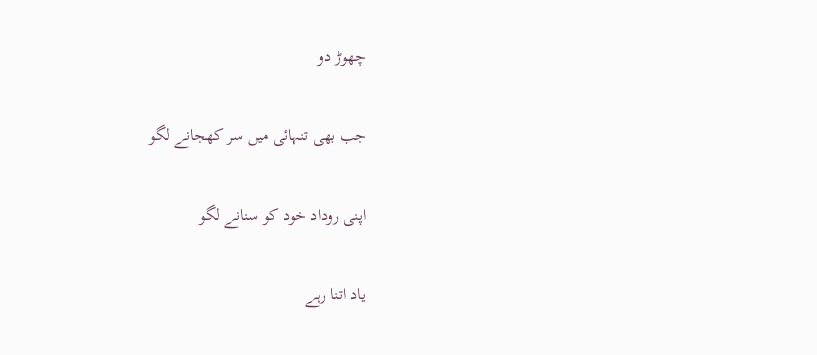چھوڑ دو

جب بھی تنہائی میں سر کھجانے لگو

اپنی روداد خود کو سنانے لگو

یاد اتنا رہے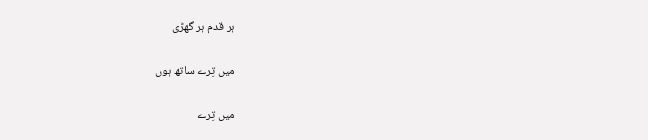ہر قدم ہر گھڑی

میں تِرے ساتھ ہوں

میں تِرے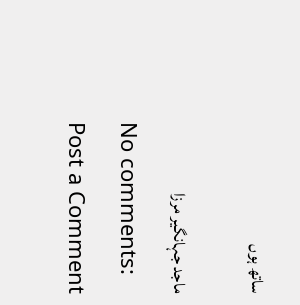ساتھ ہوں


ماجد جہانگیر مرزا

No comments:

Post a Comment